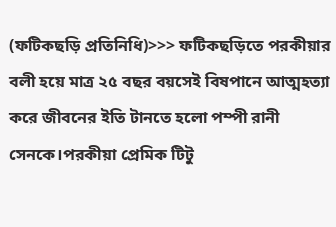(ফটিকছড়ি প্রতিনিধি)>>> ফটিকছড়িতে পরকীয়ার বলী হয়ে মাত্র ২৫ বছর বয়সেই বিষপানে আত্মহত্যা করে জীবনের ইতি টানতে হলো পম্পী রানী সেনকে।পরকীয়া প্রেমিক টিটু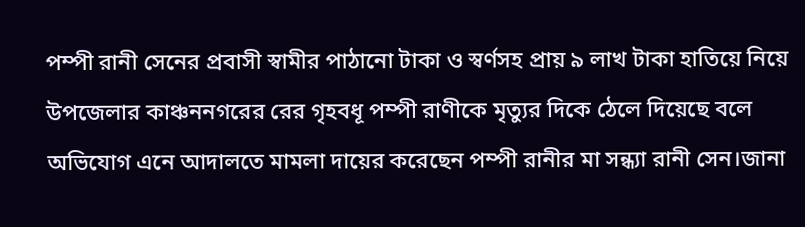পম্পী রানী সেনের প্রবাসী স্বামীর পাঠানো টাকা ও স্বর্ণসহ প্রায় ৯ লাখ টাকা হাতিয়ে নিয়ে উপজেলার কাঞ্চননগরের রের গৃহবধূ পম্পী রাণীকে মৃত্যুর দিকে ঠেলে দিয়েছে বলে অভিযোগ এনে আদালতে মামলা দায়ের করেছেন পম্পী রানীর মা সন্ধ্যা রানী সেন।জানা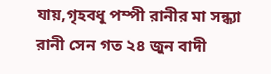যায়,গৃহবধূ পম্পী রানীর মা সন্ধ্যা রানী সেন গত ২৪ জুন বাদী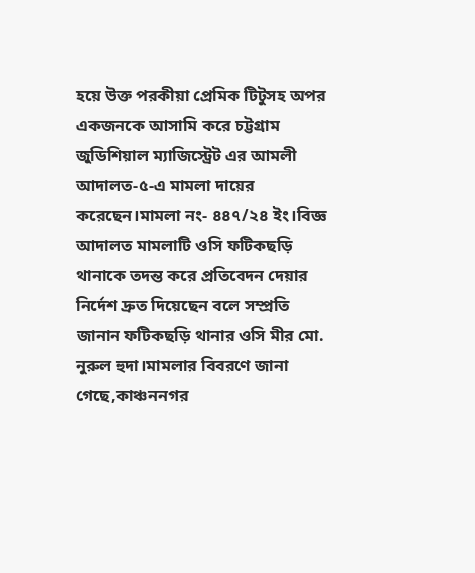হয়ে উক্ত পরকীয়া প্রেমিক টিটুসহ অপর একজনকে আসামি করে চট্টগ্রাম জুডিশিয়াল ম্যাজিস্ট্রেট এর আমলী আদালত-৫-এ মামলা দায়ের করেছেন।মামলা নং- ৪৪৭/২৪ ইং।বিজ্ঞ আদালত মামলাটি ওসি ফটিকছড়ি থানাকে তদন্ত করে প্রতিবেদন দেয়ার নির্দেশ দ্রুত দিয়েছেন বলে সম্প্রতি জানান ফটিকছড়ি থানার ওসি মীর মো. নুরুল হুদা।মামলার বিবরণে জানা গেছে,কাঞ্চননগর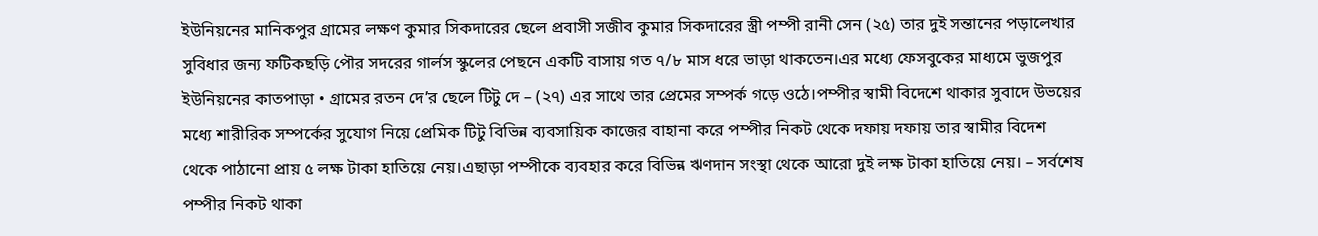ইউনিয়নের মানিকপুর গ্রামের লক্ষণ কুমার সিকদারের ছেলে প্রবাসী সজীব কুমার সিকদারের স্ত্রী পম্পী রানী সেন (২৫) তার দুই সন্তানের পড়ালেখার সুবিধার জন্য ফটিকছড়ি পৌর সদরের গার্লস স্কুলের পেছনে একটি বাসায় গত ৭/৮ মাস ধরে ভাড়া থাকতেন।এর মধ্যে ফেসবুকের মাধ্যমে ভুজপুর ইউনিয়নের কাতপাড়া • গ্রামের রতন দে’র ছেলে টিটু দে – (২৭) এর সাথে তার প্রেমের সম্পর্ক গড়ে ওঠে।পম্পীর স্বামী বিদেশে থাকার সুবাদে উভয়ের মধ্যে শারীরিক সম্পর্কের সুযোগ নিয়ে প্রেমিক টিটু বিভিন্ন ব্যবসায়িক কাজের বাহানা করে পম্পীর নিকট থেকে দফায় দফায় তার স্বামীর বিদেশ থেকে পাঠানো প্রায় ৫ লক্ষ টাকা হাতিয়ে নেয়।এছাড়া পম্পীকে ব্যবহার করে বিভিন্ন ঋণদান সংস্থা থেকে আরো দুই লক্ষ টাকা হাতিয়ে নেয়। – সর্বশেষ পম্পীর নিকট থাকা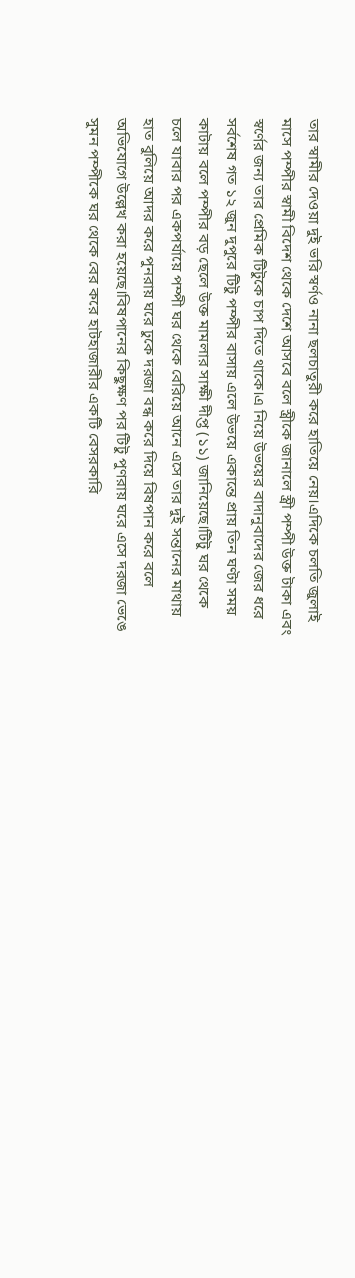তার স্বামীর দেওয়া দুই ভরি স্বর্ণও নানা ছলচাতুরী করে হাতিয়ে নেয়।এদিকে চলতি জুলাই মাসে পম্পীর স্বামী বিদেশ থেকে দেশে আসবে বলে স্ত্রীকে জানালে স্ত্রী পম্পী উক্ত টাকা এবং স্বর্ণের জন্য তার প্রেমিক টিটুকে চাপ দিতে থাকে।এ নিয়ে উভয়ের বাদানুবাদের জের ধরে সর্বশেষ গত ১২ জুন দুপুরে টিটু পম্পীর বাসায় এলে উভয়ে একান্তে প্রায় তিন ঘণ্টা সময় কাটায় বলে পম্পীর বড় ছেলে উক্ত মামলার সাক্ষী দীপ্ত (১১) জানিয়েছে।টিটু ঘর থেকে চলে যাবার পর একপর্যায়ে পম্পী ঘর থেকে বেরিয়ে আনে এসে তার দুই সন্তানের মাথায় হাত বুলিয়ে আদর করে পুনরায় ঘরে ঢুকে দরজা বন্ধ করে দিয়ে বিষপান করে বলে অভিযোগে উল্লেখ করা হয়েছে।বিষপানের কিছুক্ষণ পর টিটু পুণরায় ঘরে এসে দরজা ভেঙে সুমন পম্পীকে ঘর থেকে বের করে হাটহাজারীর একটি বেসরকারি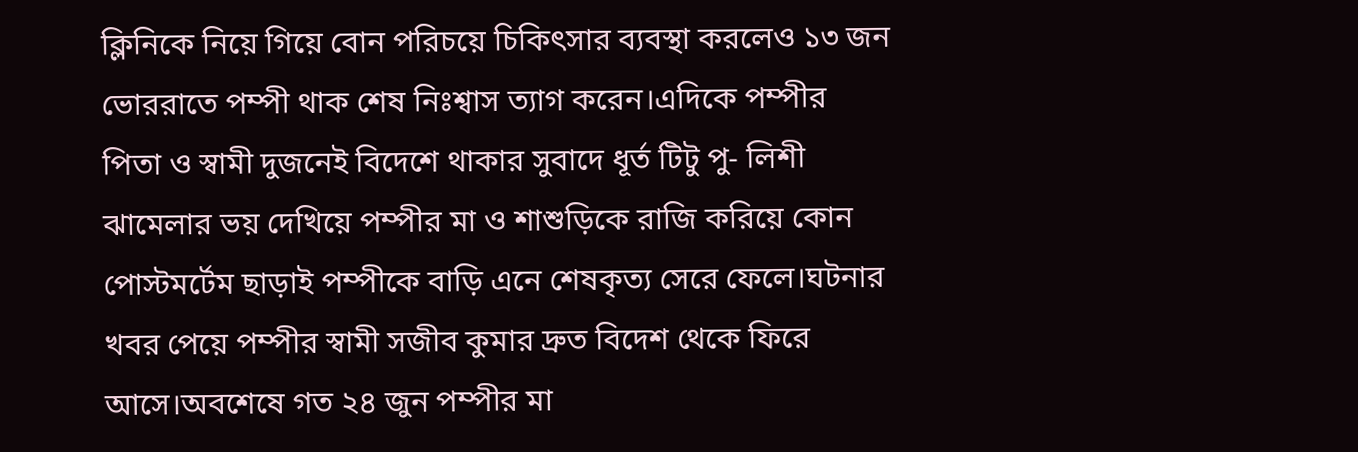ক্লিনিকে নিয়ে গিয়ে বোন পরিচয়ে চিকিৎসার ব্যবস্থা করলেও ১৩ জন ভোররাতে পম্পী থাক শেষ নিঃশ্বাস ত্যাগ করেন।এদিকে পম্পীর পিতা ও স্বামী দুজনেই বিদেশে থাকার সুবাদে ধূর্ত টিটু পু- লিশী ঝামেলার ভয় দেখিয়ে পম্পীর মা ও শাশুড়িকে রাজি করিয়ে কোন পোস্টমর্টেম ছাড়াই পম্পীকে বাড়ি এনে শেষকৃত্য সেরে ফেলে।ঘটনার খবর পেয়ে পম্পীর স্বামী সজীব কুমার দ্রুত বিদেশ থেকে ফিরে আসে।অবশেষে গত ২৪ জুন পম্পীর মা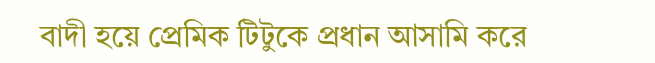বাদী হয়ে প্রেমিক টিটুকে প্রধান আসামি করে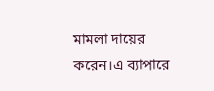মামলা দায়ের করেন।এ ব্যাপারে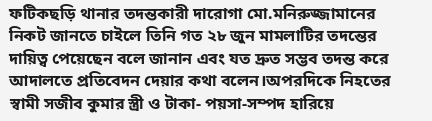ফটিকছড়ি থানার তদন্তকারী দারোগা মো.মনিরুজ্জামানের নিকট জানতে চাইলে তিনি গত ২৮ জুন মামলাটির তদন্তের দায়িত্ব পেয়েছেন বলে জানান এবং যত দ্রুত সম্ভব তদন্ত করে আদালতে প্রতিবেদন দেয়ার কথা বলেন।অপরদিকে নিহতের স্বামী সজীব কুমার স্ত্রী ও টাকা- পয়সা-সম্পদ হারিয়ে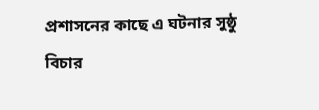প্রশাসনের কাছে এ ঘটনার সুষ্ঠু বিচার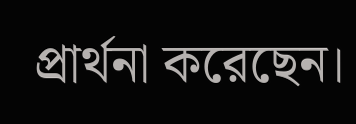প্রার্থনা করেছেন।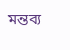মন্তব্য